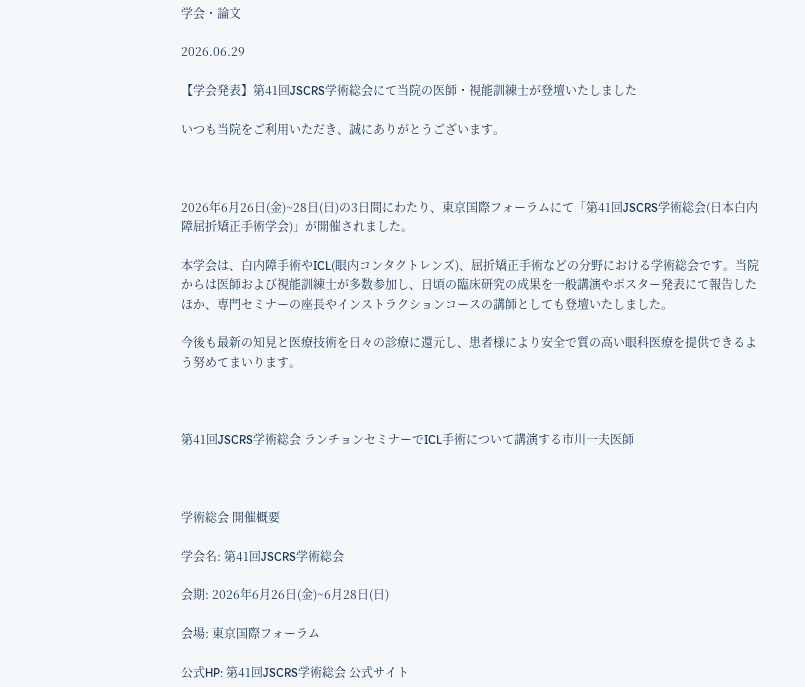学会・論文

2026.06.29

【学会発表】第41回JSCRS学術総会にて当院の医師・視能訓練士が登壇いたしました

いつも当院をご利用いただき、誠にありがとうございます。



2026年6月26日(金)~28日(日)の3日間にわたり、東京国際フォーラムにて「第41回JSCRS学術総会(日本白内障屈折矯正手術学会)」が開催されました。

本学会は、白内障手術やICL(眼内コンタクトレンズ)、屈折矯正手術などの分野における学術総会です。当院からは医師および視能訓練士が多数参加し、日頃の臨床研究の成果を一般講演やポスター発表にて報告したほか、専門セミナーの座長やインストラクションコースの講師としても登壇いたしました。

今後も最新の知見と医療技術を日々の診療に還元し、患者様により安全で質の高い眼科医療を提供できるよう努めてまいります。



第41回JSCRS学術総会 ランチョンセミナーでICL手術について講演する市川一夫医師



学術総会 開催概要

学会名: 第41回JSCRS学術総会

会期: 2026年6月26日(金)~6月28日(日)

会場: 東京国際フォーラム

公式HP: 第41回JSCRS学術総会 公式サイト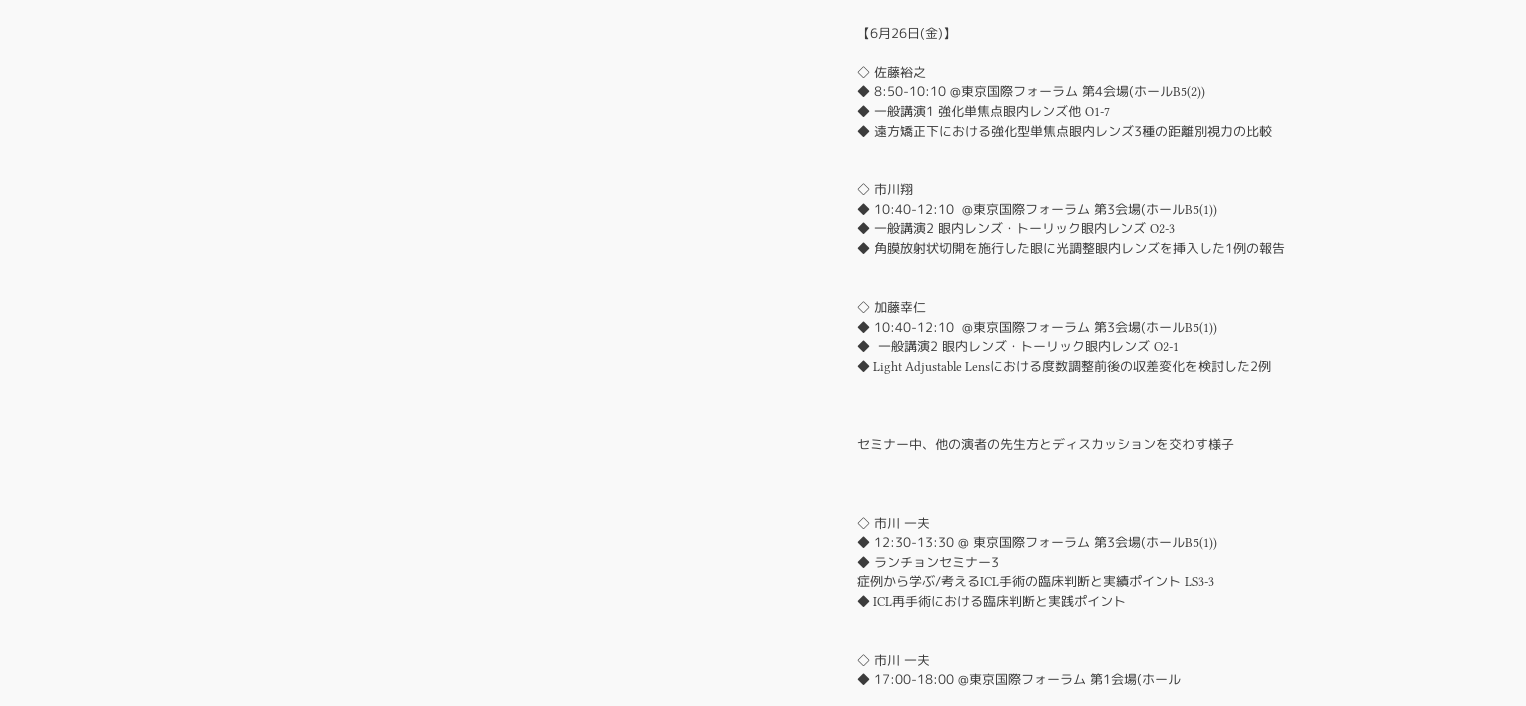【6月26日(金)】

◇ 佐藤裕之
◆ 8:50-10:10 @東京国際フォーラム 第4会場(ホールB5(2))
◆ 一般講演1 強化単焦点眼内レンズ他 O1-7
◆ 遠方矯正下における強化型単焦点眼内レンズ3種の距離別視力の比較


◇ 市川翔
◆ 10:40-12:10  @東京国際フォーラム 第3会場(ホールB5(1))
◆ 一般講演2 眼内レンズ・トーリック眼内レンズ O2-3
◆ 角膜放射状切開を施行した眼に光調整眼内レンズを挿入した1例の報告


◇ 加藤幸仁
◆ 10:40-12:10  @東京国際フォーラム 第3会場(ホールB5(1))
◆  一般講演2 眼内レンズ・トーリック眼内レンズ O2-1
◆ Light Adjustable Lensにおける度数調整前後の収差変化を検討した2例



セミナー中、他の演者の先生方とディスカッションを交わす様子



◇ 市川 一夫
◆ 12:30-13:30 @ 東京国際フォーラム 第3会場(ホールB5(1))
◆ ランチョンセミナー3
症例から学ぶ/考えるICL手術の臨床判断と実績ポイント LS3-3
◆ ICL再手術における臨床判断と実践ポイント


◇ 市川 一夫
◆ 17:00-18:00 @東京国際フォーラム 第1会場(ホール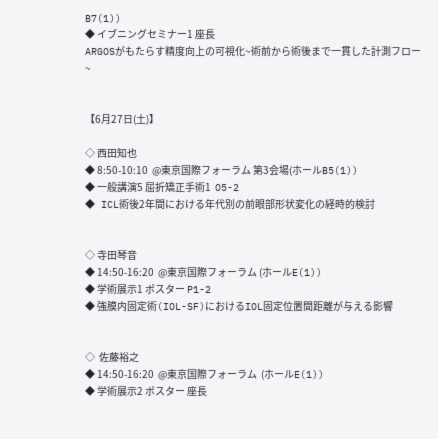B7(1))
◆ イブニングセミナー1 座長
ARGOSがもたらす精度向上の可視化~術前から術後まで一貫した計測フロー~


【6月27日(土)】

◇ 西田知也
◆ 8:50-10:10  @東京国際フォーラム 第3会場(ホールB5(1))
◆ 一般講演5 屈折矯正手術1  O5-2
◆ ICL術後2年間における年代別の前眼部形状変化の経時的検討


◇ 寺田琴音
◆ 14:50-16:20  @東京国際フォーラム (ホールE(1))
◆ 学術展示1 ポスター P1-2
◆ 強膜内固定術(IOL-SF)におけるIOL固定位置間距離が与える影響


◇  佐藤裕之
◆ 14:50-16:20  @東京国際フォーラム  (ホールE(1))
◆ 学術展示2 ポスター 座長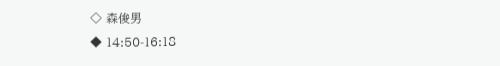◇ 森俊男
◆ 14:50-16:18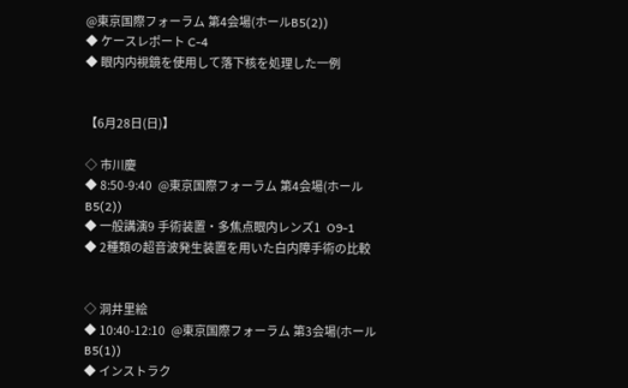@東京国際フォーラム 第4会場(ホールB5(2))
◆ ケースレポート C-4
◆ 眼内内視鏡を使用して落下核を処理した一例


【6月28日(日)】

◇ 市川慶
◆ 8:50-9:40  @東京国際フォーラム 第4会場(ホールB5(2))
◆ 一般講演9 手術装置・多焦点眼内レンズ1  O9-1
◆ 2種類の超音波発生装置を用いた白内障手術の比較


◇ 洞井里絵
◆ 10:40-12:10  @東京国際フォーラム 第3会場(ホールB5(1))
◆ インストラク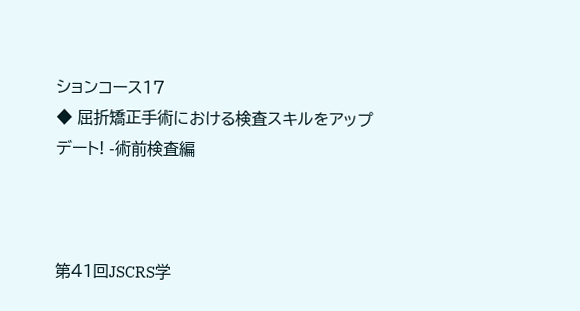ションコース17
◆ 屈折矯正手術における検査スキルをアップデート! -術前検査編



第41回JSCRS学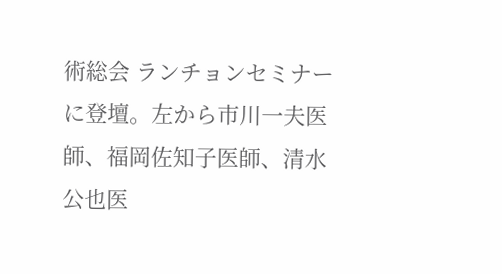術総会 ランチョンセミナーに登壇。左から市川一夫医師、福岡佐知子医師、清水公也医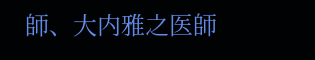師、大内雅之医師